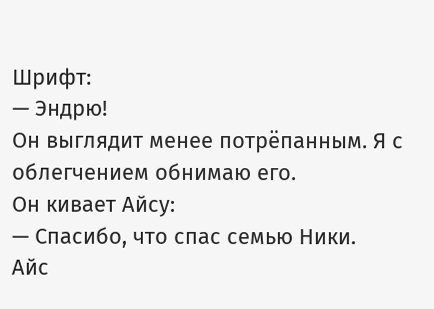Шрифт:
— Эндрю!
Он выглядит менее потрёпанным. Я с облегчением обнимаю его.
Он кивает Айсу:
— Спасибо, что спас семью Ники.
Айс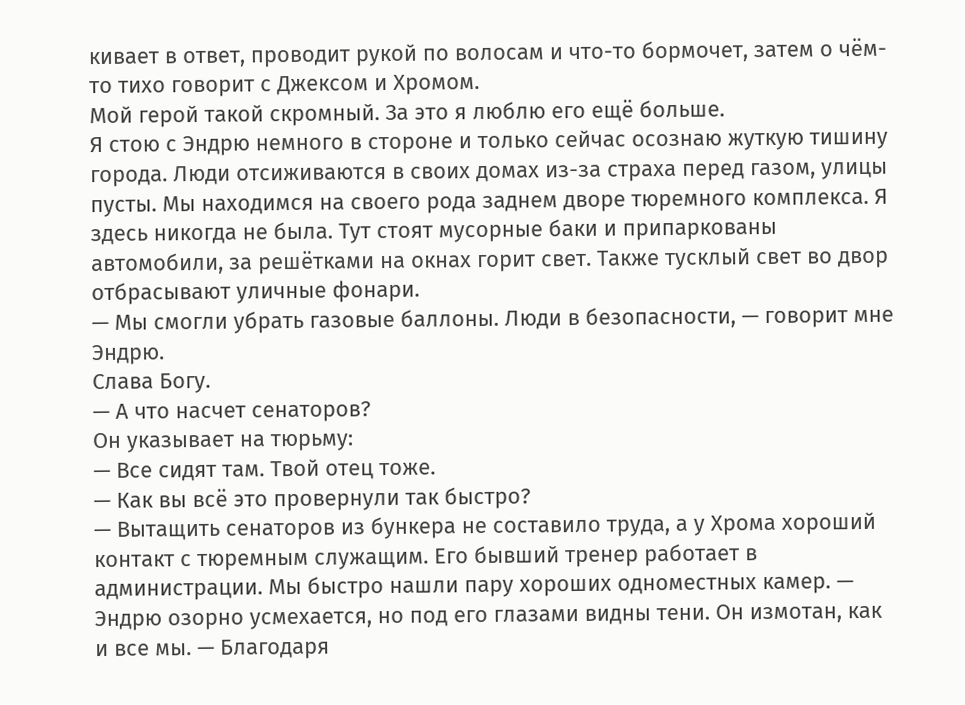кивает в ответ, проводит рукой по волосам и что-то бормочет, затем о чём-то тихо говорит с Джексом и Хромом.
Мой герой такой скромный. За это я люблю его ещё больше.
Я стою с Эндрю немного в стороне и только сейчас осознаю жуткую тишину города. Люди отсиживаются в своих домах из-за страха перед газом, улицы пусты. Мы находимся на своего рода заднем дворе тюремного комплекса. Я здесь никогда не была. Тут стоят мусорные баки и припаркованы автомобили, за решётками на окнах горит свет. Также тусклый свет во двор отбрасывают уличные фонари.
— Мы смогли убрать газовые баллоны. Люди в безопасности, — говорит мне Эндрю.
Слава Богу.
— А что насчет сенаторов?
Он указывает на тюрьму:
— Все сидят там. Твой отец тоже.
— Как вы всё это провернули так быстро?
— Вытащить сенаторов из бункера не составило труда, а у Хрома хороший контакт с тюремным служащим. Его бывший тренер работает в администрации. Мы быстро нашли пару хороших одноместных камер. — Эндрю озорно усмехается, но под его глазами видны тени. Он измотан, как и все мы. — Благодаря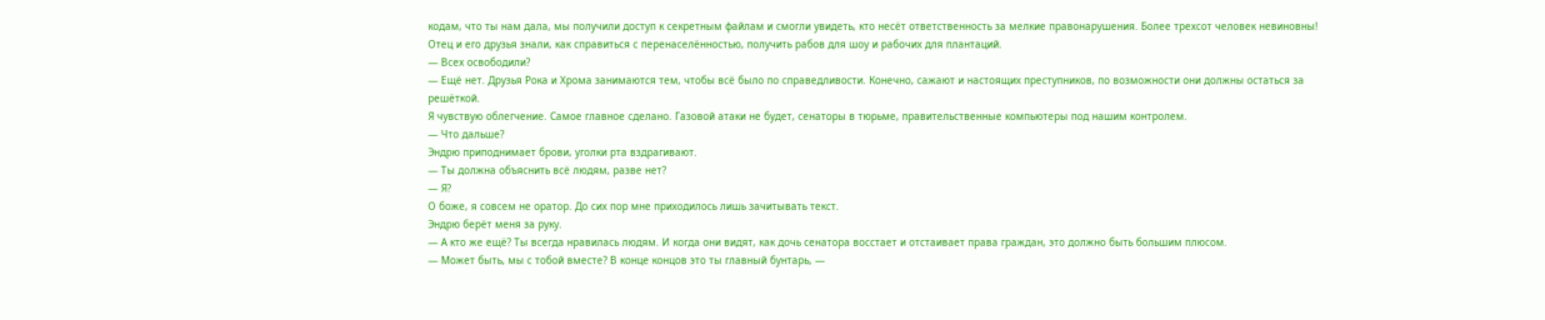кодам, что ты нам дала, мы получили доступ к секретным файлам и смогли увидеть, кто несёт ответственность за мелкие правонарушения. Более трехсот человек невиновны!
Отец и его друзья знали, как справиться с перенаселённостью, получить рабов для шоу и рабочих для плантаций.
— Всех освободили?
— Ещё нет. Друзья Рока и Хрома занимаются тем, чтобы всё было по справедливости. Конечно, сажают и настоящих преступников, по возможности они должны остаться за решёткой.
Я чувствую облегчение. Самое главное сделано. Газовой атаки не будет, сенаторы в тюрьме, правительственные компьютеры под нашим контролем.
— Что дальше?
Эндрю приподнимает брови, уголки рта вздрагивают.
— Ты должна объяснить всё людям, разве нет?
— Я?
О боже, я совсем не оратор. До сих пор мне приходилось лишь зачитывать текст.
Эндрю берёт меня за руку.
— А кто же ещё? Ты всегда нравилась людям. И когда они видят, как дочь сенатора восстает и отстаивает права граждан, это должно быть большим плюсом.
— Может быть, мы с тобой вместе? В конце концов это ты главный бунтарь, —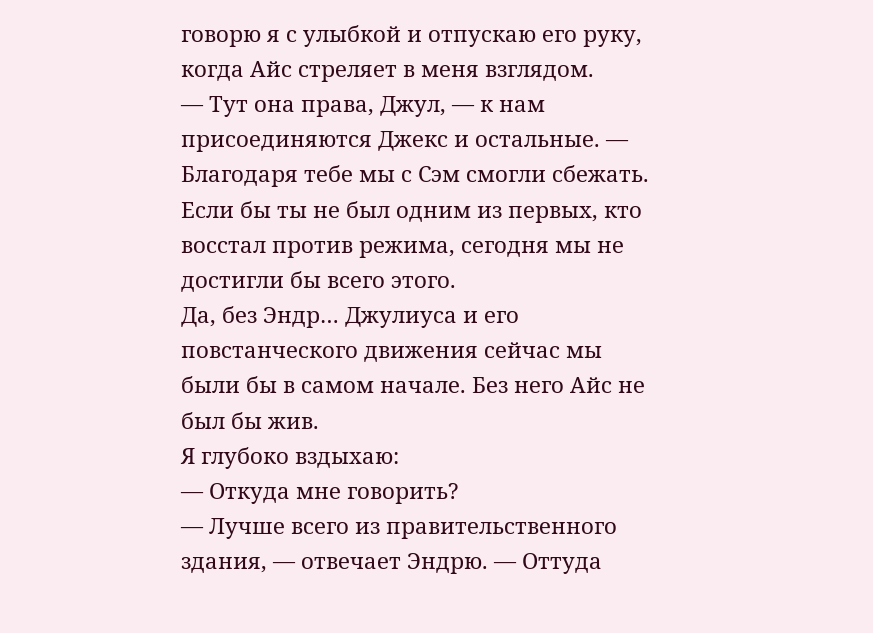говорю я с улыбкой и отпускаю его руку, когда Айс стреляет в меня взглядом.
— Тут она права, Джул, — к нам присоединяются Джекс и остальные. — Благодаря тебе мы с Сэм смогли сбежать. Если бы ты не был одним из первых, кто восстал против режима, сегодня мы не достигли бы всего этого.
Да, без Эндр… Джулиуса и его повстанческого движения сейчас мы были бы в самом начале. Без него Айс не был бы жив.
Я глубоко вздыхаю:
— Откуда мне говорить?
— Лучше всего из правительственного здания, — отвечает Эндрю. — Оттуда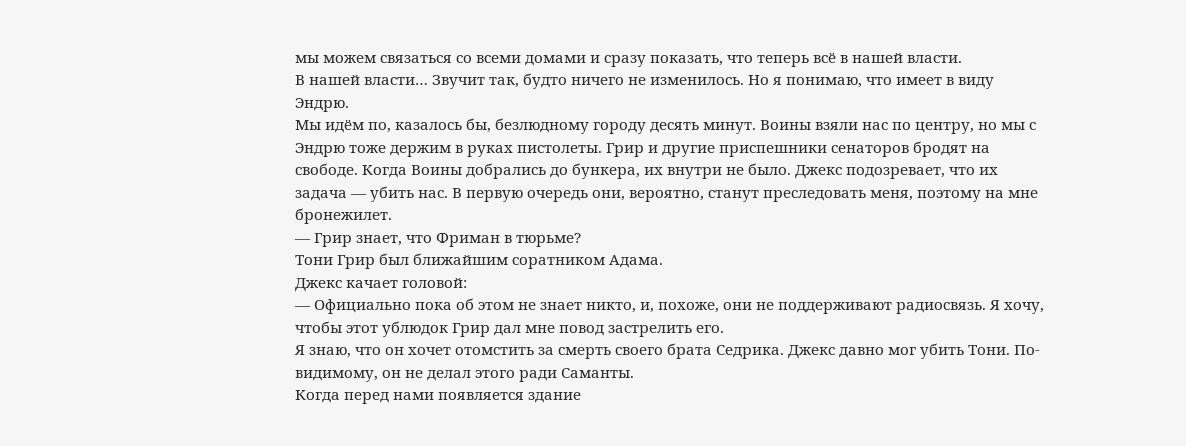мы можем связаться со всеми домами и сразу показать, что теперь всё в нашей власти.
В нашей власти… Звучит так, будто ничего не изменилось. Но я понимаю, что имеет в виду Эндрю.
Мы идём по, казалось бы, безлюдному городу десять минут. Воины взяли нас по центру, но мы с Эндрю тоже держим в руках пистолеты. Грир и другие приспешники сенаторов бродят на свободе. Когда Воины добрались до бункера, их внутри не было. Джекс подозревает, что их задача — убить нас. В первую очередь они, вероятно, станут преследовать меня, поэтому на мне бронежилет.
— Грир знает, что Фриман в тюрьме?
Тони Грир был ближайшим соратником Адама.
Джекс качает головой:
— Официально пока об этом не знает никто, и, похоже, они не поддерживают радиосвязь. Я хочу, чтобы этот ублюдок Грир дал мне повод застрелить его.
Я знаю, что он хочет отомстить за смерть своего брата Седрика. Джекс давно мог убить Тони. По-видимому, он не делал этого ради Саманты.
Когда перед нами появляется здание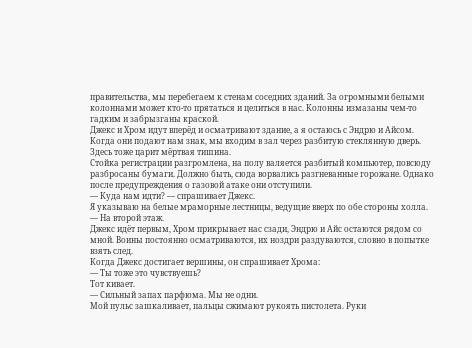правительства, мы перебегаем к стенам соседних зданий. За огромными белыми колоннами может кто-то прятаться и целиться в нас. Колонны измазаны чем-то гадким и забрызганы краской.
Джекс и Хром идут вперёд и осматривают здание, а я остаюсь с Эндрю и Айсом. Когда они подают нам знак, мы входим в зал через разбитую стеклянную дверь. Здесь тоже царит мёртвая тишина.
Стойка регистрации разгромлена, на полу валяется разбитый компьютер, повсюду разбросаны бумаги. Должно быть, сюда ворвались разгневанные горожане. Однако после предупреждения о газовой атаке они отступили.
— Куда нам идти? — спрашивает Джекс.
Я указываю на белые мраморные лестницы, ведущие вверх по обе стороны холла.
— На второй этаж.
Джекс идёт первым, Хром прикрывает нас сзади, Эндрю и Айс остаются рядом со мной. Воины постоянно осматриваются, их ноздри раздуваются, словно в попытке взять след.
Когда Джекс достигает вершины, он спрашивает Хрома:
— Ты тоже это чувствуешь?
Тот кивает.
— Сильный запах парфюма. Мы не одни.
Мой пульс зашкаливает, пальцы сжимают рукоять пистолета. Руки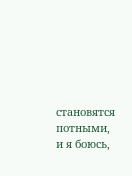становятся потными, и я боюсь,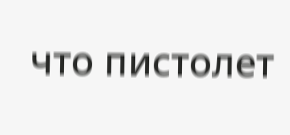что пистолет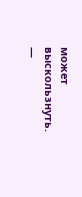может выскользнуть.
—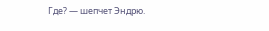Где? — шепчет Эндрю.